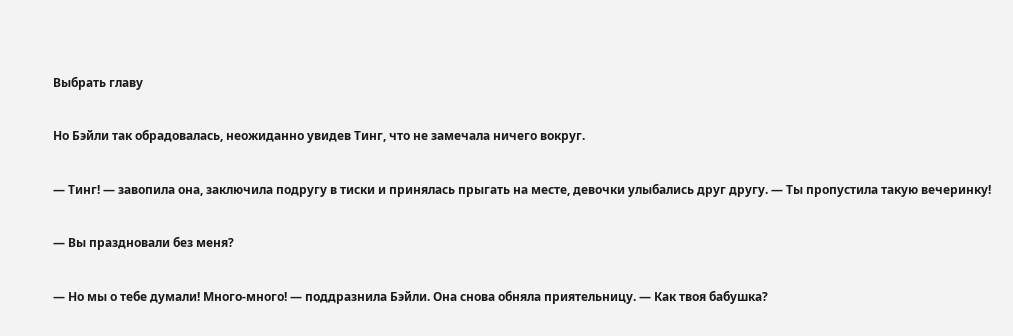Выбрать главу

Но Бэйли так обрадовалась, неожиданно увидев Тинг, что не замечала ничего вокруг.

— Тинг! — завопила она, заключила подругу в тиски и принялась прыгать на месте, девочки улыбались друг другу. — Ты пропустила такую вечеринку!

— Вы праздновали без меня?

— Но мы о тебе думали! Много-много! — поддразнила Бэйли. Она снова обняла приятельницу. — Как твоя бабушка?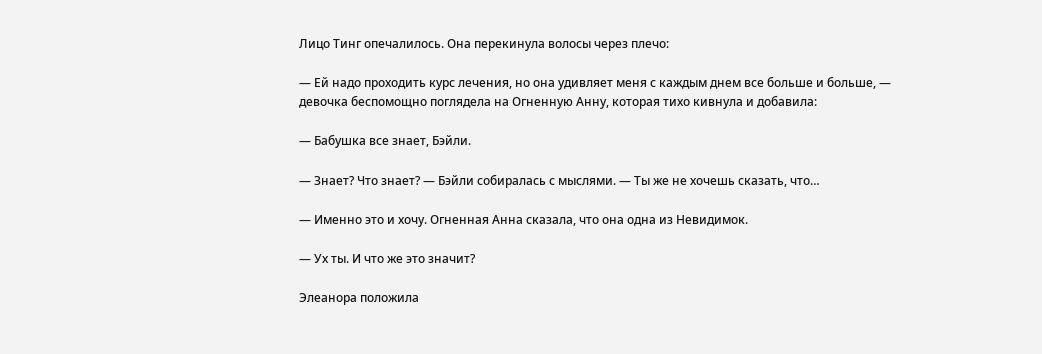Лицо Тинг опечалилось. Она перекинула волосы через плечо:

— Ей надо проходить курс лечения, но она удивляет меня с каждым днем все больше и больше, — девочка беспомощно поглядела на Огненную Анну, которая тихо кивнула и добавила:

— Бабушка все знает, Бэйли.

— Знает? Что знает? — Бэйли собиралась с мыслями. — Ты же не хочешь сказать, что…

— Именно это и хочу. Огненная Анна сказала, что она одна из Невидимок.

— Ух ты. И что же это значит?

Элеанора положила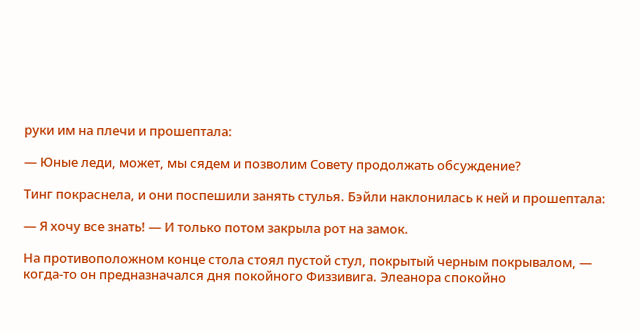руки им на плечи и прошептала:

— Юные леди, может, мы сядем и позволим Совету продолжать обсуждение?

Тинг покраснела, и они поспешили занять стулья. Бэйли наклонилась к ней и прошептала:

— Я хочу все знать! — И только потом закрыла рот на замок.

На противоположном конце стола стоял пустой стул, покрытый черным покрывалом, — когда-то он предназначался дня покойного Физзивига. Элеанора спокойно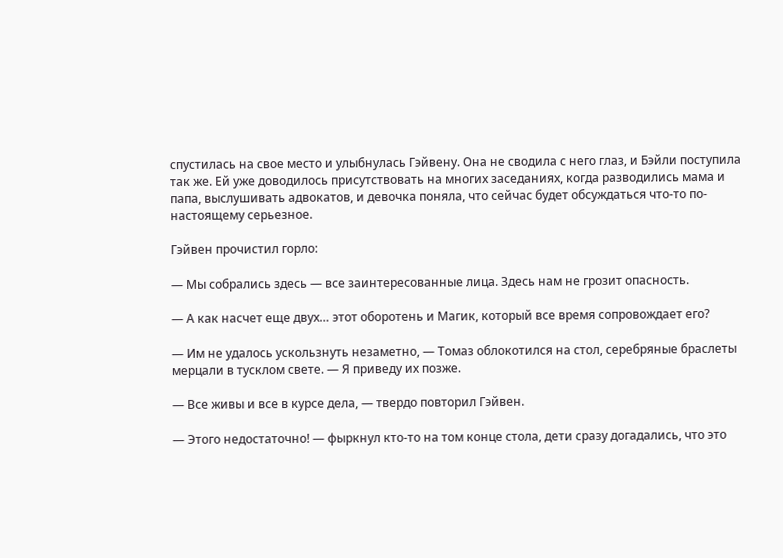спустилась на свое место и улыбнулась Гэйвену. Она не сводила с него глаз, и Бэйли поступила так же. Ей уже доводилось присутствовать на многих заседаниях, когда разводились мама и папа, выслушивать адвокатов, и девочка поняла, что сейчас будет обсуждаться что-то по- настоящему серьезное.

Гэйвен прочистил горло:

— Мы собрались здесь — все заинтересованные лица. Здесь нам не грозит опасность.

— А как насчет еще двух… этот оборотень и Магик, который все время сопровождает его?

— Им не удалось ускользнуть незаметно, — Томаз облокотился на стол, серебряные браслеты мерцали в тусклом свете. — Я приведу их позже.

— Все живы и все в курсе дела, — твердо повторил Гэйвен.

— Этого недостаточно! — фыркнул кто-то на том конце стола, дети сразу догадались, что это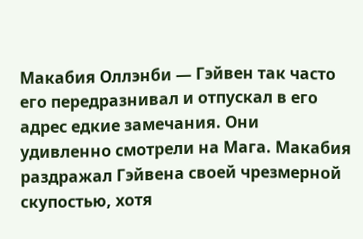Макабия Оллэнби — Гэйвен так часто его передразнивал и отпускал в его адрес едкие замечания. Они удивленно смотрели на Мага. Макабия раздражал Гэйвена своей чрезмерной скупостью, хотя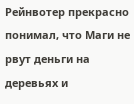Рейнвотер прекрасно понимал, что Маги не рвут деньги на деревьях и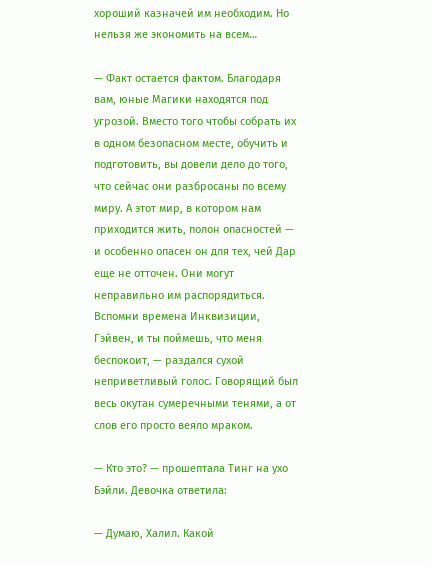хороший казначей им необходим. Но нельзя же экономить на всем…

— Факт остается фактом. Благодаря вам, юные Магики находятся под угрозой. Вместо того чтобы собрать их в одном безопасном месте, обучить и подготовить, вы довели дело до того, что сейчас они разбросаны по всему миру. А этот мир, в котором нам приходится жить, полон опасностей — и особенно опасен он для тех, чей Дар еще не отточен. Они могут неправильно им распорядиться. Вспомни времена Инквизиции, Гэйвен, и ты поймешь, что меня беспокоит, — раздался сухой неприветливый голос. Говорящий был весь окутан сумеречными тенями, а от слов его просто веяло мраком.

— Кто это? — прошептала Тинг на ухо Бэйли. Девочка ответила:

— Думаю, Халил. Какой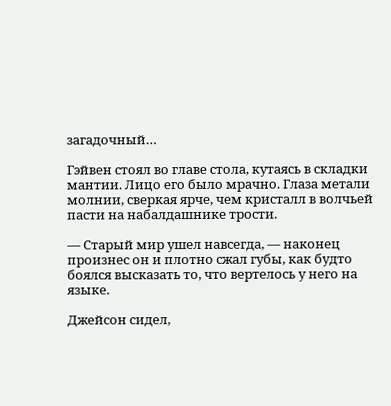загадочный…

Гэйвен стоял во главе стола, кутаясь в складки мантии. Лицо его было мрачно. Глаза метали молнии, сверкая ярче, чем кристалл в волчьей пасти на набалдашнике трости.

— Старый мир ушел навсегда, — наконец произнес он и плотно сжал губы, как будто боялся высказать то, что вертелось у него на языке.

Джейсон сидел,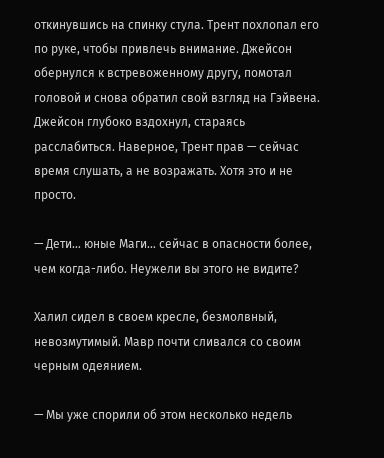откинувшись на спинку стула. Трент похлопал его по руке, чтобы привлечь внимание. Джейсон обернулся к встревоженному другу, помотал головой и снова обратил свой взгляд на Гэйвена. Джейсон глубоко вздохнул, стараясь расслабиться. Наверное, Трент прав — сейчас время слушать, а не возражать. Хотя это и не просто.

— Дети… юные Маги… сейчас в опасности более, чем когда-либо. Неужели вы этого не видите?

Халил сидел в своем кресле, безмолвный, невозмутимый. Мавр почти сливался со своим черным одеянием.

— Мы уже спорили об этом несколько недель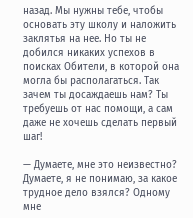назад. Мы нужны тебе, чтобы основать эту школу и наложить заклятья на нее. Но ты не добился никаких успехов в поисках Обители, в которой она могла бы располагаться. Так зачем ты досаждаешь нам? Ты требуешь от нас помощи, а сам даже не хочешь сделать первый шаг!

— Думаете, мне это неизвестно? Думаете, я не понимаю, за какое трудное дело взялся? Одному мне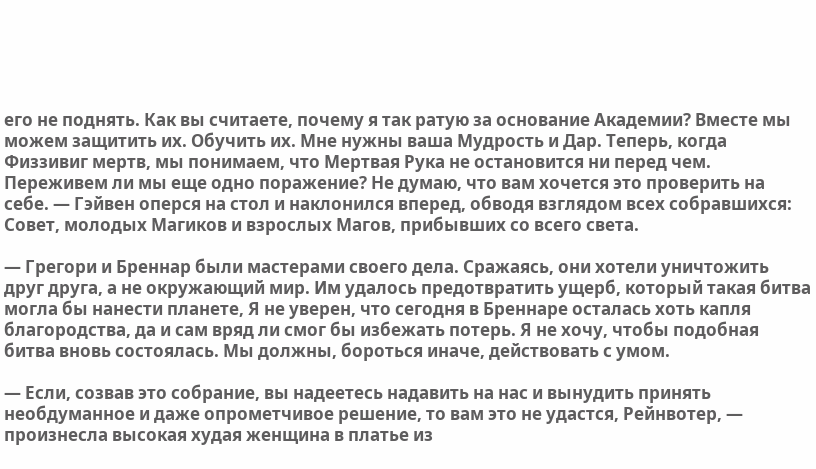его не поднять. Как вы считаете, почему я так ратую за основание Академии? Вместе мы можем защитить их. Обучить их. Мне нужны ваша Мудрость и Дар. Теперь, когда Физзивиг мертв, мы понимаем, что Мертвая Рука не остановится ни перед чем. Переживем ли мы еще одно поражение? Не думаю, что вам хочется это проверить на себе. — Гэйвен оперся на стол и наклонился вперед, обводя взглядом всех собравшихся: Совет, молодых Магиков и взрослых Магов, прибывших со всего света.

— Грегори и Бреннар были мастерами своего дела. Сражаясь, они хотели уничтожить друг друга, а не окружающий мир. Им удалось предотвратить ущерб, который такая битва могла бы нанести планете, Я не уверен, что сегодня в Бреннаре осталась хоть капля благородства, да и сам вряд ли смог бы избежать потерь. Я не хочу, чтобы подобная битва вновь состоялась. Мы должны, бороться иначе, действовать с умом.

— Если, созвав это собрание, вы надеетесь надавить на нас и вынудить принять необдуманное и даже опрометчивое решение, то вам это не удастся, Рейнвотер, — произнесла высокая худая женщина в платье из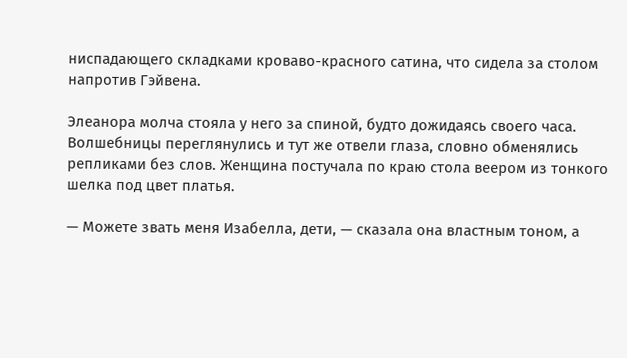ниспадающего складками кроваво-красного сатина, что сидела за столом напротив Гэйвена.

Элеанора молча стояла у него за спиной, будто дожидаясь своего часа. Волшебницы переглянулись и тут же отвели глаза, словно обменялись репликами без слов. Женщина постучала по краю стола веером из тонкого шелка под цвет платья.

— Можете звать меня Изабелла, дети, — сказала она властным тоном, а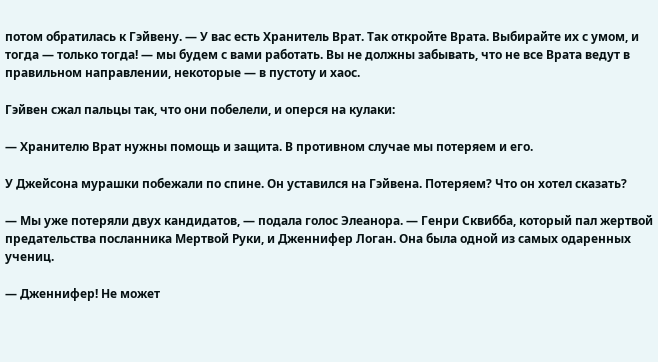потом обратилась к Гэйвену. — У вас есть Хранитель Врат. Так откройте Врата. Выбирайте их с умом, и тогда — только тогда! — мы будем с вами работать. Вы не должны забывать, что не все Врата ведут в правильном направлении, некоторые — в пустоту и хаос.

Гэйвен сжал пальцы так, что они побелели, и оперся на кулаки:

— Хранителю Врат нужны помощь и защита. В противном случае мы потеряем и его.

У Джейсона мурашки побежали по спине. Он уставился на Гэйвена. Потеряем? Что он хотел сказать?

— Мы уже потеряли двух кандидатов, — подала голос Элеанора. — Генри Сквибба, который пал жертвой предательства посланника Мертвой Руки, и Дженнифер Логан. Она была одной из самых одаренных учениц.

— Дженнифер! Не может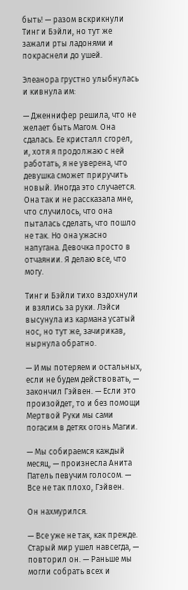быть! — разом вскрикнули Тинг и Бэйли, но тут же зажали рты ладонями и покраснели до ушей.

Элеанора грустно улыбнулась и кивнула им:

— Дженнифер решила, что не желает быть Магом. Она сдалась. Ее кристалл сгорел, и, хотя я продолжаю с ней работать, я не уверена, что девушка сможет приручить новый. Иногда это случается. Она так и не рассказала мне, что случилось, что она пыталась сделать, что пошло не так. Но она ужасно напугана. Девочка просто в отчаянии. Я делаю все, что могу.

Тинг и Бэйли тихо вздохнули и взялись за руки. Лэйси высунула из кармана усатый нос, но тут же, зачирикав, нырнула обратно.

— И мы потеряем и остальных, если не будем действовать, — закончил Гэйвен. — Если это произойдет, то и без помощи Мертвой Руки мы сами погасим в детях огонь Магии.

— Мы собираемся каждый месяц, — произнесла Анита Патель певучим голосом. — Все не так плохо, Гэйвен.

Он нахмурился.

— Все уже не так, как прежде. Старый мир ушел навсегда, — повторил он. — Раньше мы могли собрать всех и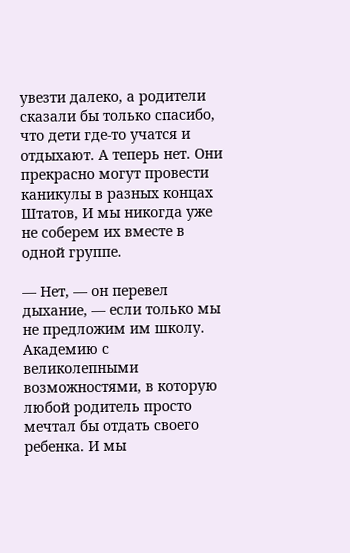увезти далеко, а родители сказали бы только спасибо, что дети где-то учатся и отдыхают. А теперь нет. Они прекрасно могут провести каникулы в разных концах Штатов, И мы никогда уже не соберем их вместе в одной группе.

— Нет, — он перевел дыхание, — если только мы не предложим им школу. Академию с великолепными возможностями, в которую любой родитель просто мечтал бы отдать своего ребенка. И мы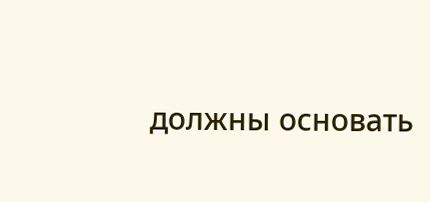должны основать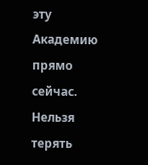эту Академию прямо сейчас. Нельзя терять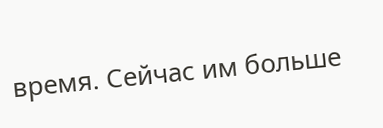время. Сейчас им больше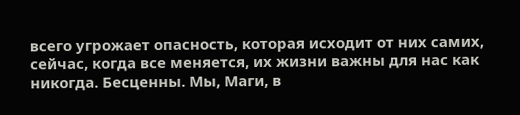всего угрожает опасность, которая исходит от них самих, сейчас, когда все меняется, их жизни важны для нас как никогда. Бесценны. Мы, Маги, в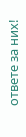ответе за них!